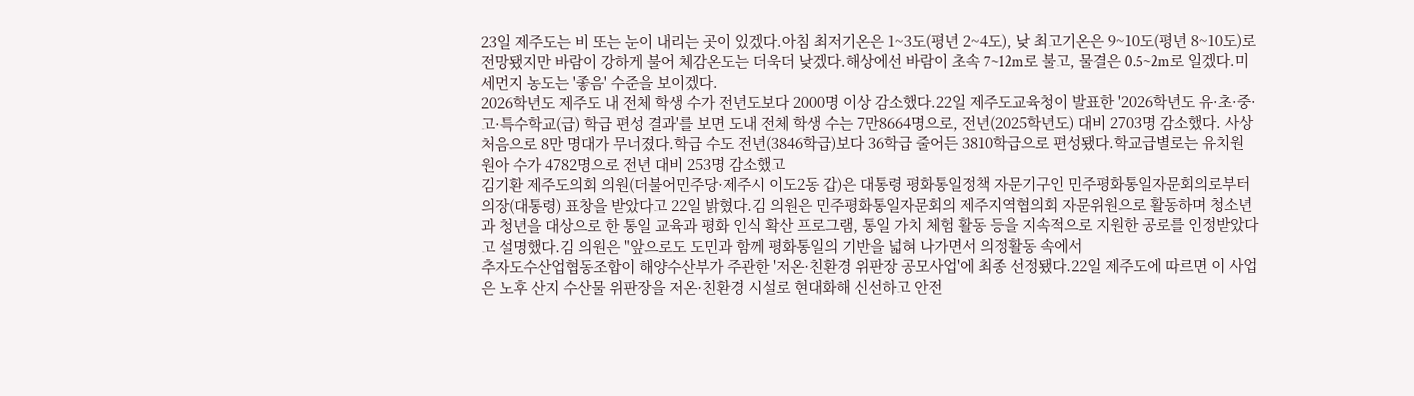23일 제주도는 비 또는 눈이 내리는 곳이 있겠다.아침 최저기온은 1~3도(평년 2~4도), 낮 최고기온은 9~10도(평년 8~10도)로 전망됐지만 바람이 강하게 불어 체감온도는 더욱더 낮겠다.해상에선 바람이 초속 7~12m로 불고, 물결은 0.5~2m로 일겠다.미세먼지 농도는 '좋음' 수준을 보이겠다.
2026학년도 제주도 내 전체 학생 수가 전년도보다 2000명 이상 감소했다.22일 제주도교육청이 발표한 '2026학년도 유·초·중·고·특수학교(급) 학급 편성 결과'를 보면 도내 전체 학생 수는 7만8664명으로, 전년(2025학년도) 대비 2703명 감소했다. 사상 처음으로 8만 명대가 무너졌다.학급 수도 전년(3846학급)보다 36학급 줄어든 3810학급으로 편성됐다.학교급별로는 유치원 원아 수가 4782명으로 전년 대비 253명 감소했고
김기환 제주도의회 의원(더불어민주당·제주시 이도2동 갑)은 대통령 평화통일정책 자문기구인 민주평화통일자문회의로부터 의장(대통령) 표창을 받았다고 22일 밝혔다.김 의원은 민주평화통일자문회의 제주지역협의회 자문위원으로 활동하며 청소년과 청년을 대상으로 한 통일 교육과 평화 인식 확산 프로그램, 통일 가치 체험 활동 등을 지속적으로 지원한 공로를 인정받았다고 설명했다.김 의원은 "앞으로도 도민과 함께 평화통일의 기반을 넓혀 나가면서 의정활동 속에서
추자도수산업협동조합이 해양수산부가 주관한 '저온·친환경 위판장 공모사업'에 최종 선정됐다.22일 제주도에 따르면 이 사업은 노후 산지 수산물 위판장을 저온·친환경 시설로 현대화해 신선하고 안전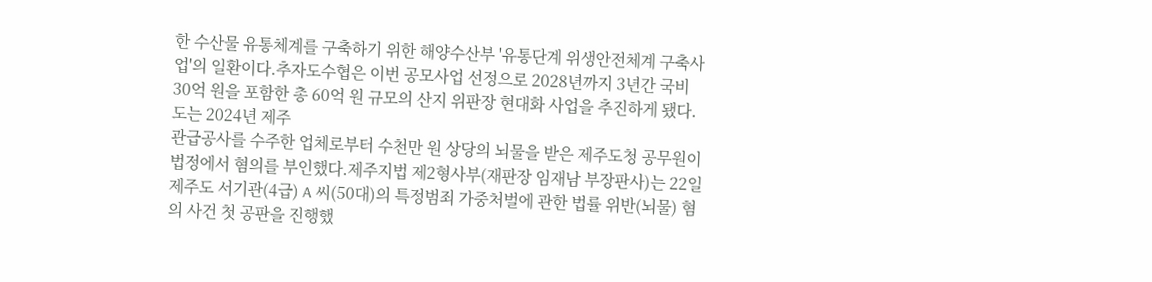한 수산물 유통체계를 구축하기 위한 해양수산부 '유통단계 위생안전체계 구축사업'의 일환이다.추자도수협은 이번 공모사업 선정으로 2028년까지 3년간 국비 30억 원을 포함한 총 60억 원 규모의 산지 위판장 현대화 사업을 추진하게 됐다.도는 2024년 제주
관급공사를 수주한 업체로부터 수천만 원 상당의 뇌물을 받은 제주도청 공무원이 법정에서 혐의를 부인했다.제주지법 제2형사부(재판장 임재남 부장판사)는 22일 제주도 서기관(4급) A 씨(50대)의 특정범죄 가중처벌에 관한 법률 위반(뇌물) 혐의 사건 첫 공판을 진행했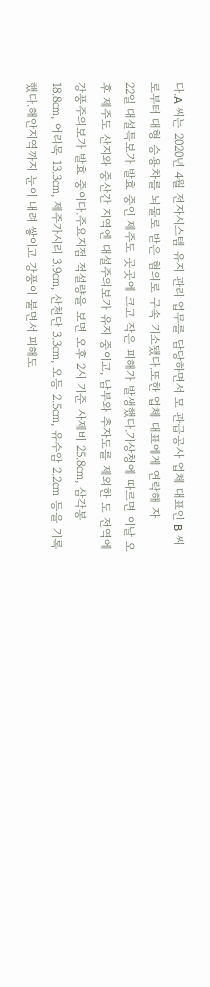다.A 씨는 2020년 4월 전자시스템 유지 관리 업무를 담당하면서 모 관급공사 업체 대표인 B 씨로부터 대형 승용차를 뇌물로 받은 혐의로 구속 기소됐다.또한 업체 대표에게 연락해 자
22일 대설특보가 발효 중인 제주도 곳곳에 크고 작은 피해가 발생했다.기상청에 따르면 이날 오후 제주도 산지와 중산간 지역엔 대설주의보가 유지 중이고, 남부와 추자도를 제외한 도 전역에 강풍주의보가 발효 중이다.주요지점 적설량을 보면 오후 2시 기준 사제비 25.8㎝, 삼각봉 18.8㎝, 어리목 13.3㎝, 제주가시리 3.9㎝, 산천단 3.3㎝, 오등 2.5㎝, 유수암 2.2㎝ 등을 기록했다.해안지역까지 눈이 내려 쌓이고 강풍이 불면서 피해도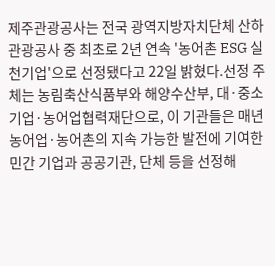제주관광공사는 전국 광역지방자치단체 산하 관광공사 중 최초로 2년 연속 '농어촌 ESG 실천기업'으로 선정됐다고 22일 밝혔다.선정 주체는 농림축산식품부와 해양수산부, 대·중소기업·농어업협력재단으로, 이 기관들은 매년 농어업·농어촌의 지속 가능한 발전에 기여한 민간 기업과 공공기관, 단체 등을 선정해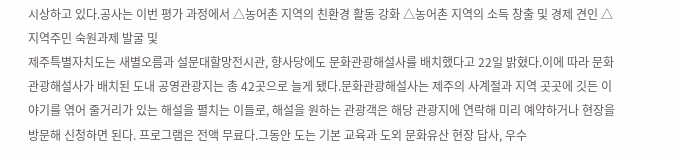시상하고 있다.공사는 이번 평가 과정에서 △농어촌 지역의 친환경 활동 강화 △농어촌 지역의 소득 창출 및 경제 견인 △지역주민 숙원과제 발굴 및
제주특별자치도는 새별오름과 설문대할망전시관, 향사당에도 문화관광해설사를 배치했다고 22일 밝혔다.이에 따라 문화관광해설사가 배치된 도내 공영관광지는 총 42곳으로 늘게 됐다.문화관광해설사는 제주의 사계절과 지역 곳곳에 깃든 이야기를 엮어 줄거리가 있는 해설을 펼치는 이들로, 해설을 원하는 관광객은 해당 관광지에 연락해 미리 예약하거나 현장을 방문해 신청하면 된다. 프로그램은 전액 무료다.그동안 도는 기본 교육과 도외 문화유산 현장 답사, 우수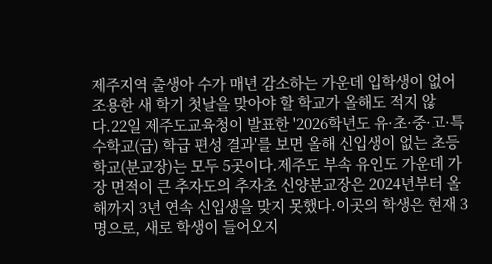제주지역 출생아 수가 매년 감소하는 가운데 입학생이 없어 조용한 새 학기 첫날을 맞아야 할 학교가 올해도 적지 않다.22일 제주도교육청이 발표한 '2026학년도 유·초·중·고·특수학교(급) 학급 편성 결과'를 보면 올해 신입생이 없는 초등학교(분교장)는 모두 5곳이다.제주도 부속 유인도 가운데 가장 면적이 큰 추자도의 추자초 신양분교장은 2024년부터 올해까지 3년 연속 신입생을 맞지 못했다.이곳의 학생은 현재 3명으로, 새로 학생이 들어오지